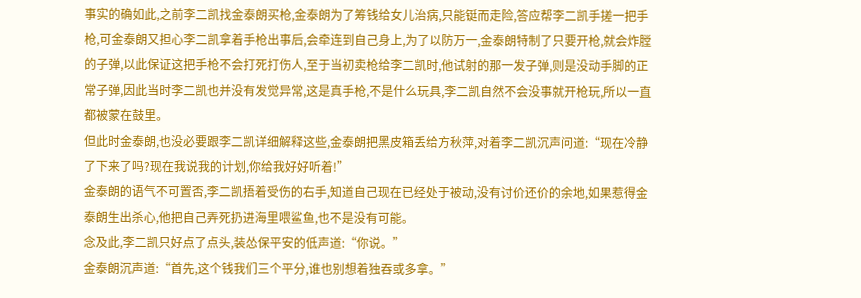事实的确如此,之前李二凯找金泰朗买枪,金泰朗为了筹钱给女儿治病,只能铤而走险,答应帮李二凯手搓一把手枪,可金泰朗又担心李二凯拿着手枪出事后,会牵连到自己身上,为了以防万一,金泰朗特制了只要开枪,就会炸膛的子弹,以此保证这把手枪不会打死打伤人,至于当初卖枪给李二凯时,他试射的那一发子弹,则是没动手脚的正常子弹,因此当时李二凯也并没有发觉异常,这是真手枪,不是什么玩具,李二凯自然不会没事就开枪玩,所以一直都被蒙在鼓里。
但此时金泰朗,也没必要跟李二凯详细解释这些,金泰朗把黑皮箱丢给方秋萍,对着李二凯沉声问道:“现在冷静了下来了吗?现在我说我的计划,你给我好好听着!”
金泰朗的语气不可置否,李二凯捂着受伤的右手,知道自己现在已经处于被动,没有讨价还价的余地,如果惹得金泰朗生出杀心,他把自己弄死扔进海里喂鲨鱼,也不是没有可能。
念及此,李二凯只好点了点头,装怂保平安的低声道:“你说。”
金泰朗沉声道:“首先,这个钱我们三个平分,谁也别想着独吞或多拿。”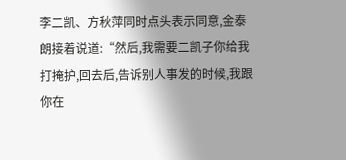李二凯、方秋萍同时点头表示同意,金泰朗接着说道:“然后,我需要二凯子你给我打掩护,回去后,告诉别人事发的时候,我跟你在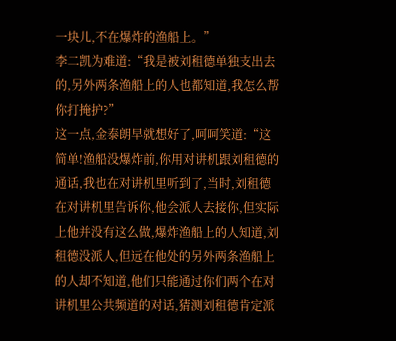一块儿,不在爆炸的渔船上。”
李二凯为难道:“我是被刘租德单独支出去的,另外两条渔船上的人也都知道,我怎么帮你打掩护?”
这一点,金泰朗早就想好了,呵呵笑道:“这简单!渔船没爆炸前,你用对讲机跟刘租德的通话,我也在对讲机里听到了,当时,刘租德在对讲机里告诉你,他会派人去接你,但实际上他并没有这么做,爆炸渔船上的人知道,刘租德没派人,但远在他处的另外两条渔船上的人却不知道,他们只能通过你们两个在对讲机里公共频道的对话,猜测刘租德肯定派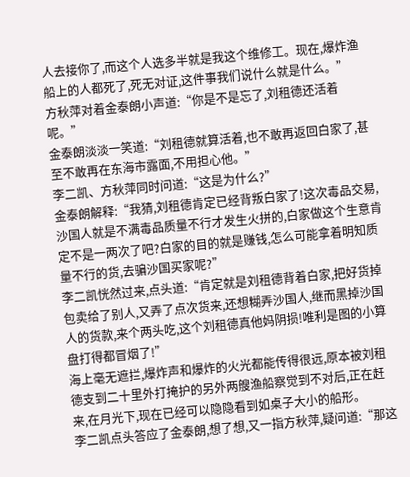人去接你了,而这个人选多半就是我这个维修工。现在,爆炸渔船上的人都死了,死无对证,这件事我们说什么就是什么。”
方秋萍对着金泰朗小声道:“你是不是忘了,刘租德还活着呢。”
金泰朗淡淡一笑道:“刘租德就算活着,也不敢再返回白家了,甚至不敢再在东海市露面,不用担心他。”
李二凯、方秋萍同时问道:“这是为什么?”
金泰朗解释:“我猜,刘租德肯定已经背叛白家了!这次毒品交易,沙国人就是不满毒品质量不行才发生火拼的,白家做这个生意肯定不是一两次了吧?白家的目的就是赚钱,怎么可能拿着明知质量不行的货,去骗沙国买家呢?”
李二凯恍然过来,点头道:“肯定就是刘租德背着白家,把好货掉包卖给了别人,又弄了点次货来,还想糊弄沙国人,继而黑掉沙国人的货款,来个两头吃,这个刘租德真他妈阴损!唯利是图的小算盘打得都冒烟了!”
海上毫无遮拦,爆炸声和爆炸的火光都能传得很远,原本被刘租德支到二十里外打掩护的另外两艘渔船察觉到不对后,正在赶来,在月光下,现在已经可以隐隐看到如桌子大小的船形。
李二凯点头答应了金泰朗,想了想,又一指方秋萍,疑问道:“那这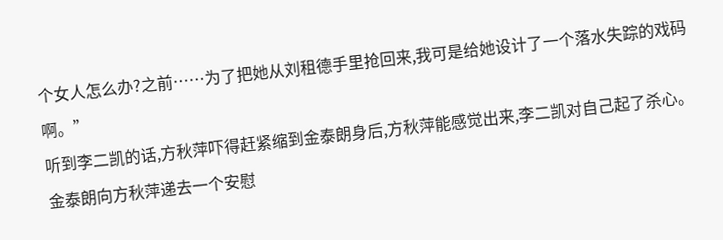个女人怎么办?之前……为了把她从刘租德手里抢回来,我可是给她设计了一个落水失踪的戏码啊。”
听到李二凯的话,方秋萍吓得赶紧缩到金泰朗身后,方秋萍能感觉出来,李二凯对自己起了杀心。
金泰朗向方秋萍递去一个安慰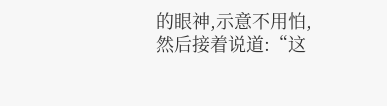的眼神,示意不用怕,然后接着说道:“这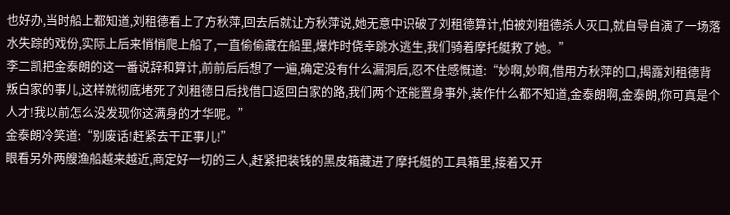也好办,当时船上都知道,刘租德看上了方秋萍,回去后就让方秋萍说,她无意中识破了刘租德算计,怕被刘租德杀人灭口,就自导自演了一场落水失踪的戏份,实际上后来悄悄爬上船了,一直偷偷藏在船里,爆炸时侥幸跳水逃生,我们骑着摩托艇救了她。”
李二凯把金泰朗的这一番说辞和算计,前前后后想了一遍,确定没有什么漏洞后,忍不住感慨道:“妙啊,妙啊,借用方秋萍的口,揭露刘租德背叛白家的事儿,这样就彻底堵死了刘租德日后找借口返回白家的路,我们两个还能置身事外,装作什么都不知道,金泰朗啊,金泰朗,你可真是个人才!我以前怎么没发现你这满身的才华呢。”
金泰朗冷笑道:“别废话!赶紧去干正事儿!”
眼看另外两艘渔船越来越近,商定好一切的三人,赶紧把装钱的黑皮箱藏进了摩托艇的工具箱里,接着又开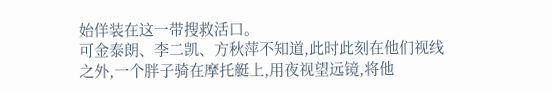始佯装在这一带搜救活口。
可金泰朗、李二凯、方秋萍不知道,此时此刻在他们视线之外,一个胖子骑在摩托艇上,用夜视望远镜,将他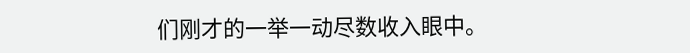们刚才的一举一动尽数收入眼中。